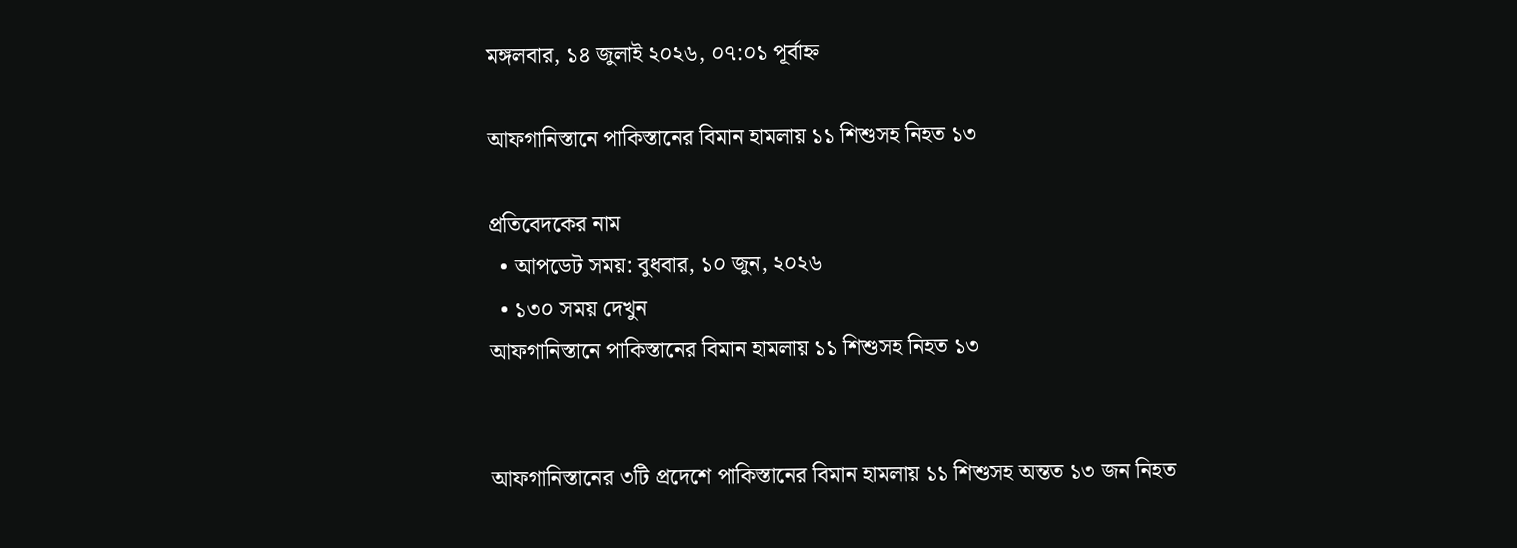মঙ্গলবার, ১৪ জুলাই ২০২৬, ০৭:০১ পূর্বাহ্ন

আফগানিস্তানে পাকিস্তানের বিমান হামলায় ১১ শিশুসহ নিহত ১৩

প্রতিবেদকের নাম
  • আপডেট সময়: বুধবার, ১০ জুন, ২০২৬
  • ১৩০ সময় দেখুন
আফগানিস্তানে পাকিস্তানের বিমান হামলায় ১১ শিশুসহ নিহত ১৩


আফগানিস্তানের ৩টি প্রদেশে পাকিস্তানের বিমান হামলায় ১১ শিশুসহ অন্তত ১৩ জন নিহত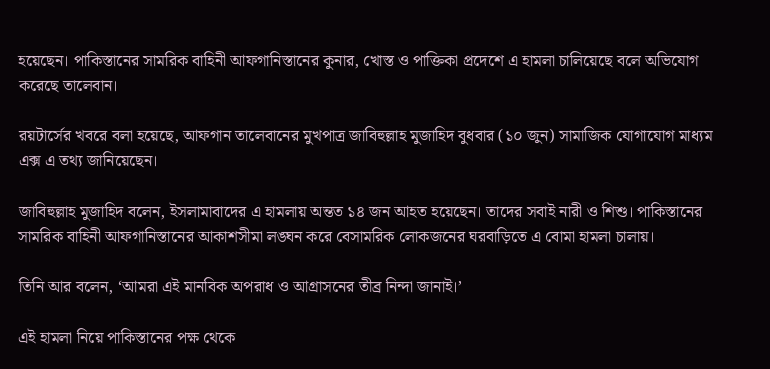হয়েছেন। পাকিস্তানের সামরিক বাহিনী আফগানিস্তানের কুনার, খোস্ত ও পাক্তিকা প্রদেশে এ হামলা চালিয়েছে বলে অভিযোগ করেছে তালেবান।

রয়টার্সের খবরে বলা হয়েছে, আফগান তালেবানের মুখপাত্র জাবিহুল্লাহ মুজাহিদ বুধবার (১০ জুন) সামাজিক যোগাযোগ মাধ্যম এক্স এ তথ্য জানিয়েছেন।

জাবিহুল্লাহ মুজাহিদ বলেন, ইসলামাবাদের এ হামলায় অন্তত ১৪ জন আহত হয়েছেন। তাদের সবাই নারী ও শিশু। পাকিস্তানের সামরিক বাহিনী আফগানিস্তানের আকাশসীমা লঙ্ঘন করে বেসামরিক লোকজনের ঘরবাড়িতে এ বোমা হামলা চালায়।

তিনি আর বলেন, ‘আমরা এই মানবিক অপরাধ ও আগ্রাসনের তীব্র নিন্দা জানাই।’

এই হামলা নিয়ে পাকিস্তানের পক্ষ থেকে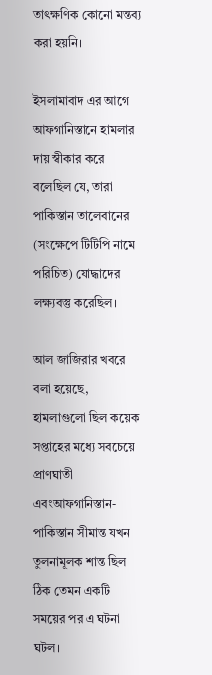তাৎক্ষণিক কোনো মন্তব্য করা হয়নি।

ইসলামাবাদ এর আগে আফগানিস্তানে হামলার দায় স্বীকার করে বলেছিল যে, তারা পাকিস্তান তালেবানের (সংক্ষেপে টিটিপি নামে পরিচিত) যোদ্ধাদের লক্ষ্যবস্তু করেছিল।

আল জাজিরার খবরে বলা হয়েছে, হামলাগুলো ছিল কয়েক সপ্তাহের মধ্যে সবচেয়ে প্রাণঘাতী এবংআফগানিস্তান-পাকিস্তান সীমান্ত যখন তুলনামূলক শান্ত ছিল ঠিক তেমন একটি সময়ের পর এ ঘটনা ঘটল।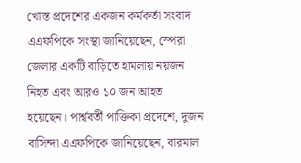খোস্ত প্রদেশের একজন কর্মকর্তা সংবাদ এএফপিকে সংস্থা জানিয়েছেন, স্পেরা জেলার একটি বাড়িতে হামলায় নয়জন নিহত এবং আরও ১০ জন আহত হয়েছেন। পার্শ্ববর্তী পাক্তিকা প্রদেশে, দুজন বাসিন্দা এএফপিকে জানিয়েছেন, বারমাল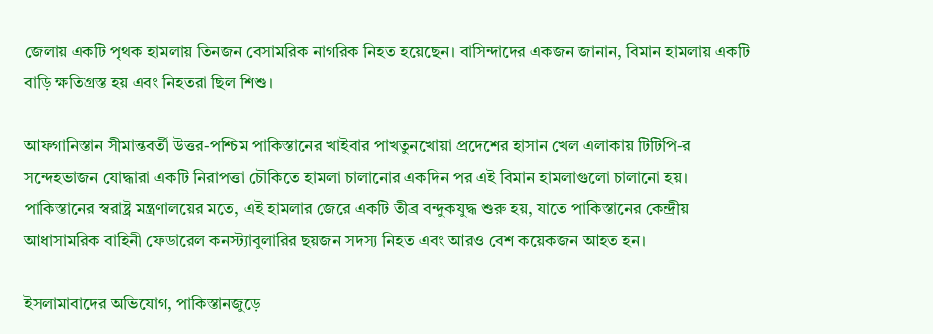জেলায় একটি পৃথক হামলায় তিনজন বেসামরিক নাগরিক নিহত হয়েছেন। বাসিন্দাদের একজন জানান, বিমান হামলায় একটি বাড়ি ক্ষতিগ্রস্ত হয় এবং নিহতরা ছিল শিশু।

আফগানিস্তান সীমান্তবর্তী উত্তর-পশ্চিম পাকিস্তানের খাইবার পাখতুনখোয়া প্রদেশের হাসান খেল এলাকায় টিটিপি-র সন্দেহভাজন যোদ্ধারা একটি নিরাপত্তা চৌকিতে হামলা চালানোর একদিন পর এই বিমান হামলাগুলো চালানো হয়। পাকিস্তানের স্বরাষ্ট্র মন্ত্রণালয়ের মতে, এই হামলার জেরে একটি তীব্র বন্দুকযুদ্ধ শুরু হয়, যাতে পাকিস্তানের কেন্দ্রীয় আধাসামরিক বাহিনী ফেডারেল কনস্ট্যাবুলারির ছয়জন সদস্য নিহত এবং আরও বেশ কয়েকজন আহত হন।

ইসলামাবাদের অভিযোগ, পাকিস্তানজুড়ে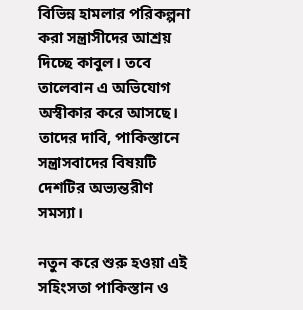বিভিন্ন হামলার পরিকল্পনা করা সন্ত্রাসীদের আশ্রয় দিচ্ছে কাবুল। তবে তালেবান এ অভিযোগ অস্বীকার করে আসছে। তাদের দাবি, পাকিস্তানে সন্ত্রাসবাদের বিষয়টি দেশটির অভ্যন্তরীণ সমস্যা।

নতুন করে শুরু হওয়া এই সহিংসতা পাকিস্তান ও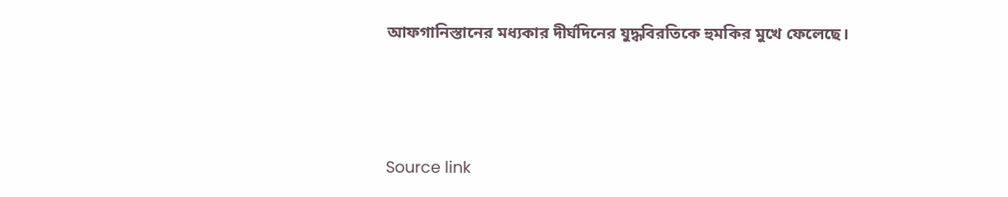আফগানিস্তানের মধ্যকার দীর্ঘদিনের যুদ্ধবিরতিকে হুমকির মুখে ফেলেছে।





Source link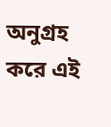অনুগ্রহ করে এই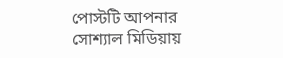পোস্টটি আপনার সোশ্যাল মিডিয়ায়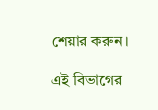শেয়ার করুন।

এই বিভাগের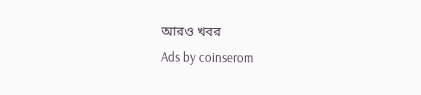আরও খবর
Ads by coinserom